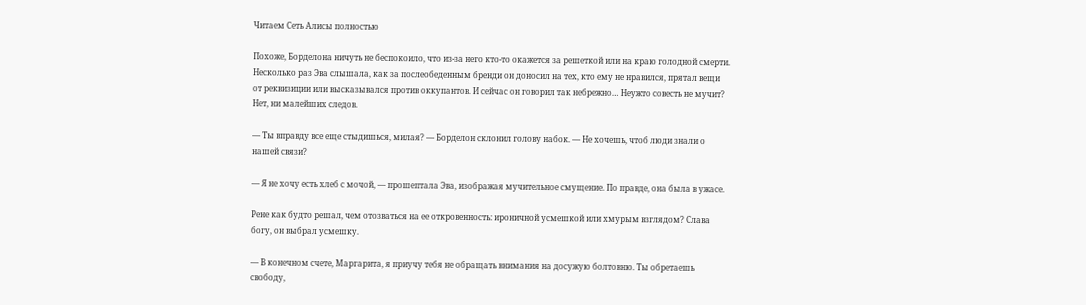Читаем Сеть Алисы полностью

Похоже, Борделона ничуть не беспокоило, что из-за него кто-то окажется за решеткой или на краю голодной смерти. Несколько раз Эва слышала, как за послеобеденным бренди он доносил на тех, кто ему не нравился, прятал вещи от реквизиции или высказывался против оккупантов. И сейчас он говорил так небрежно… Неужто совесть не мучит? Нет, ни малейших следов.

— Ты вправду все еще стыдишься, милая? — Борделон склонил голову набок. — Не хочешь, чтоб люди знали о нашей связи?

— Я не хочу есть хлеб с мочой, — прошептала Эва, изображая мучительное смущение. По правде, она была в ужасе.

Рене как будто решал, чем отозваться на ее откровенность: ироничной усмешкой или хмурым взглядом? Слава богу, он выбрал усмешку.

— В конечном счете, Маргарита, я приучу тебя не обращать внимания на досужую болтовню. Ты обретаешь свободу,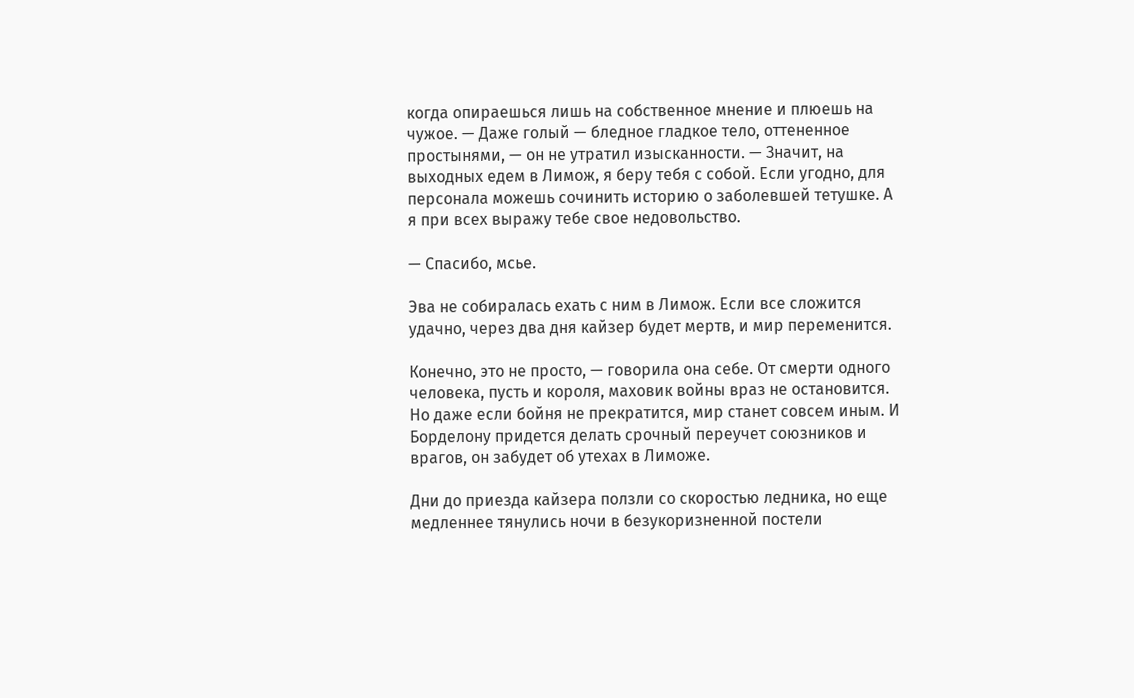когда опираешься лишь на собственное мнение и плюешь на чужое. — Даже голый — бледное гладкое тело, оттененное простынями, — он не утратил изысканности. — Значит, на выходных едем в Лимож, я беру тебя с собой. Если угодно, для персонала можешь сочинить историю о заболевшей тетушке. А я при всех выражу тебе свое недовольство.

— Спасибо, мсье.

Эва не собиралась ехать с ним в Лимож. Если все сложится удачно, через два дня кайзер будет мертв, и мир переменится.

Конечно, это не просто, — говорила она себе. От смерти одного человека, пусть и короля, маховик войны враз не остановится. Но даже если бойня не прекратится, мир станет совсем иным. И Борделону придется делать срочный переучет союзников и врагов, он забудет об утехах в Лиможе.

Дни до приезда кайзера ползли со скоростью ледника, но еще медленнее тянулись ночи в безукоризненной постели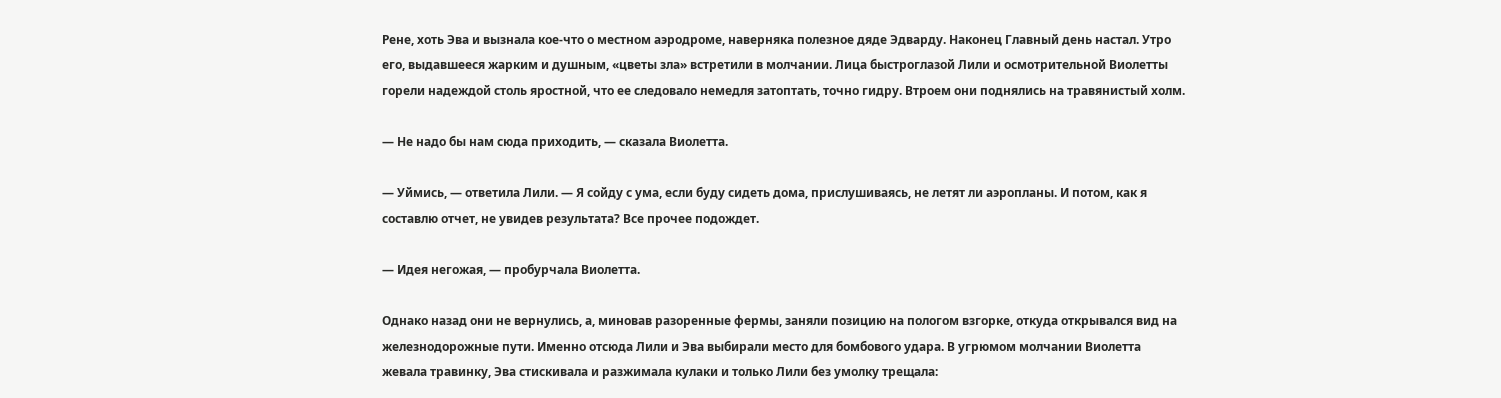Рене, хоть Эва и вызнала кое-что о местном аэродроме, наверняка полезное дяде Эдварду. Наконец Главный день настал. Утро его, выдавшееся жарким и душным, «цветы зла» встретили в молчании. Лица быстроглазой Лили и осмотрительной Виолетты горели надеждой столь яростной, что ее следовало немедля затоптать, точно гидру. Втроем они поднялись на травянистый холм.

— Не надо бы нам сюда приходить, — сказала Виолетта.

— Уймись, — ответила Лили. — Я сойду с ума, если буду сидеть дома, прислушиваясь, не летят ли аэропланы. И потом, как я составлю отчет, не увидев результата? Все прочее подождет.

— Идея негожая, — пробурчала Виолетта.

Однако назад они не вернулись, а, миновав разоренные фермы, заняли позицию на пологом взгорке, откуда открывался вид на железнодорожные пути. Именно отсюда Лили и Эва выбирали место для бомбового удара. В угрюмом молчании Виолетта жевала травинку, Эва стискивала и разжимала кулаки и только Лили без умолку трещала: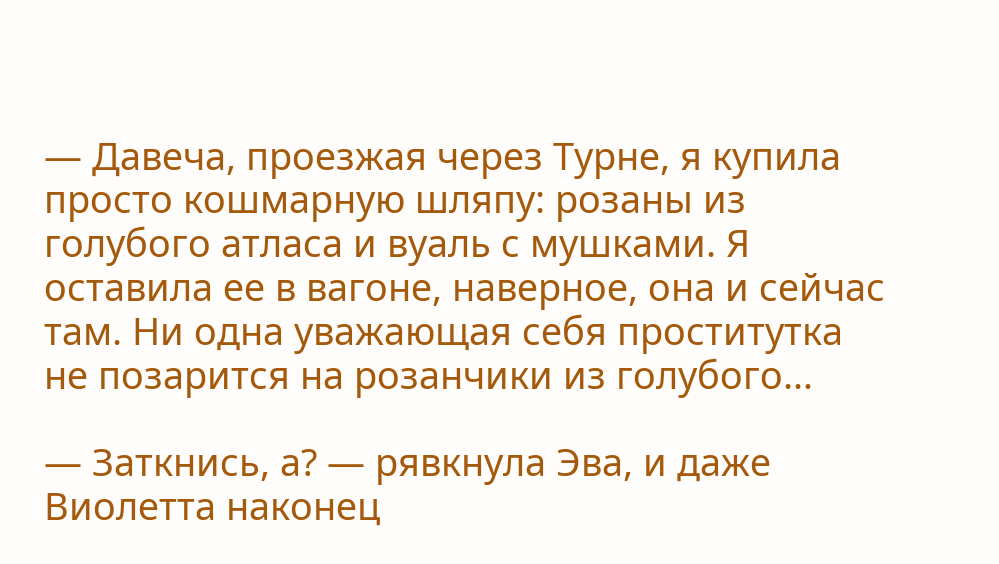— Давеча, проезжая через Турне, я купила просто кошмарную шляпу: розаны из голубого атласа и вуаль с мушками. Я оставила ее в вагоне, наверное, она и сейчас там. Ни одна уважающая себя проститутка не позарится на розанчики из голубого…

— Заткнись, а? — рявкнула Эва, и даже Виолетта наконец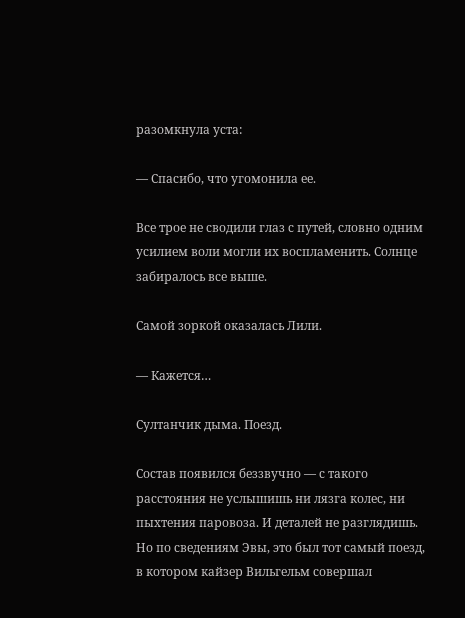разомкнула уста:

— Спасибо, что угомонила ее.

Все трое не сводили глаз с путей, словно одним усилием воли могли их воспламенить. Солнце забиралось все выше.

Самой зоркой оказалась Лили.

— Кажется…

Султанчик дыма. Поезд.

Состав появился беззвучно — с такого расстояния не услышишь ни лязга колес, ни пыхтения паровоза. И деталей не разглядишь. Но по сведениям Эвы, это был тот самый поезд, в котором кайзер Вильгельм совершал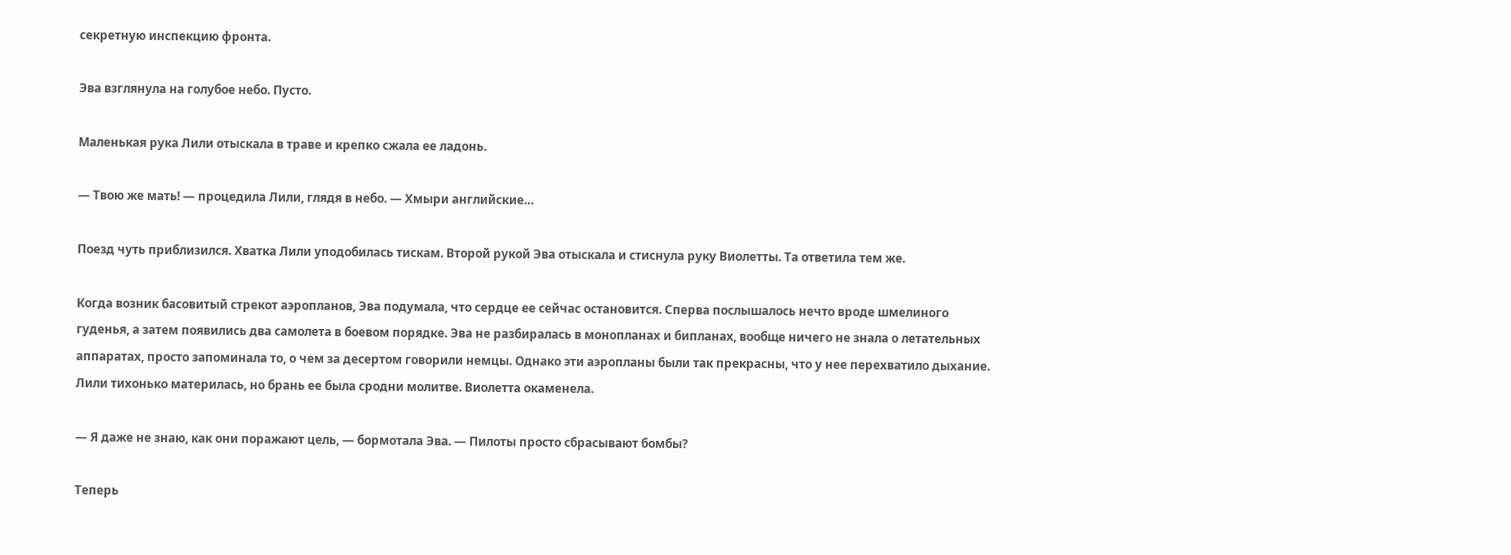секретную инспекцию фронта.

Эва взглянула на голубое небо. Пусто.

Маленькая рука Лили отыскала в траве и крепко сжала ее ладонь.

— Твою же мать! — процедила Лили, глядя в небо. — Хмыри английские…

Поезд чуть приблизился. Хватка Лили уподобилась тискам. Второй рукой Эва отыскала и стиснула руку Виолетты. Та ответила тем же.

Когда возник басовитый стрекот аэропланов, Эва подумала, что сердце ее сейчас остановится. Сперва послышалось нечто вроде шмелиного гуденья, а затем появились два самолета в боевом порядке. Эва не разбиралась в монопланах и бипланах, вообще ничего не знала о летательных аппаратах, просто запоминала то, о чем за десертом говорили немцы. Однако эти аэропланы были так прекрасны, что у нее перехватило дыхание. Лили тихонько материлась, но брань ее была сродни молитве. Виолетта окаменела.

— Я даже не знаю, как они поражают цель, — бормотала Эва. — Пилоты просто сбрасывают бомбы?

Теперь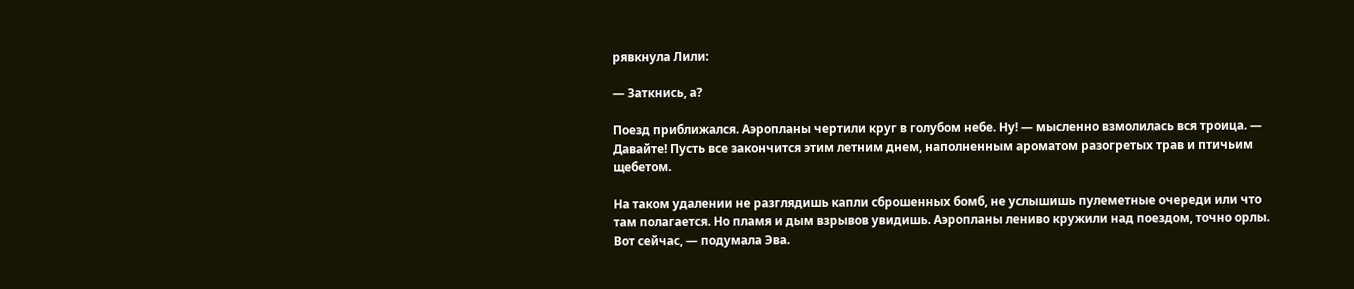рявкнула Лили:

— Заткнись, а?

Поезд приближался. Аэропланы чертили круг в голубом небе. Ну! — мысленно взмолилась вся троица. — Давайте! Пусть все закончится этим летним днем, наполненным ароматом разогретых трав и птичьим щебетом.

На таком удалении не разглядишь капли сброшенных бомб, не услышишь пулеметные очереди или что там полагается. Но пламя и дым взрывов увидишь. Аэропланы лениво кружили над поездом, точно орлы. Вот сейчас, — подумала Эва.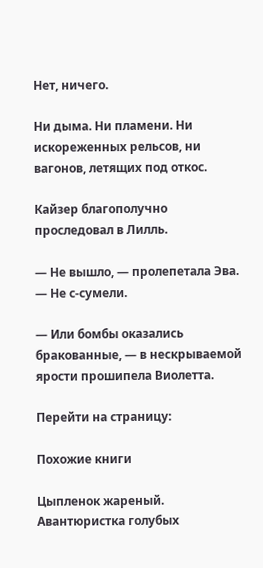Нет, ничего.

Ни дыма. Ни пламени. Ни искореженных рельсов, ни вагонов, летящих под откос.

Кайзер благополучно проследовал в Лилль.

— Не вышло, — пролепетала Эва. — Не с-сумели.

— Или бомбы оказались бракованные, — в нескрываемой ярости прошипела Виолетта.

Перейти на страницу:

Похожие книги

Цыпленок жареный. Авантюристка голубых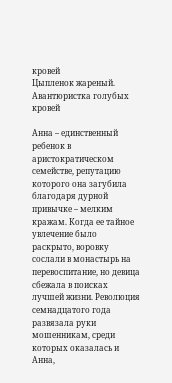кровей
Цыпленок жареный. Авантюристка голубых кровей

Анна – единственный ребенок в аристократическом семействе, репутацию которого она загубила благодаря дурной привычке – мелким кражам. Когда ее тайное увлечение было раскрыто, воровку сослали в монастырь на перевоспитание, но девица сбежала в поисках лучшей жизни. Революция семнадцатого года развязала руки мошенникам, среди которых оказалась и Анна,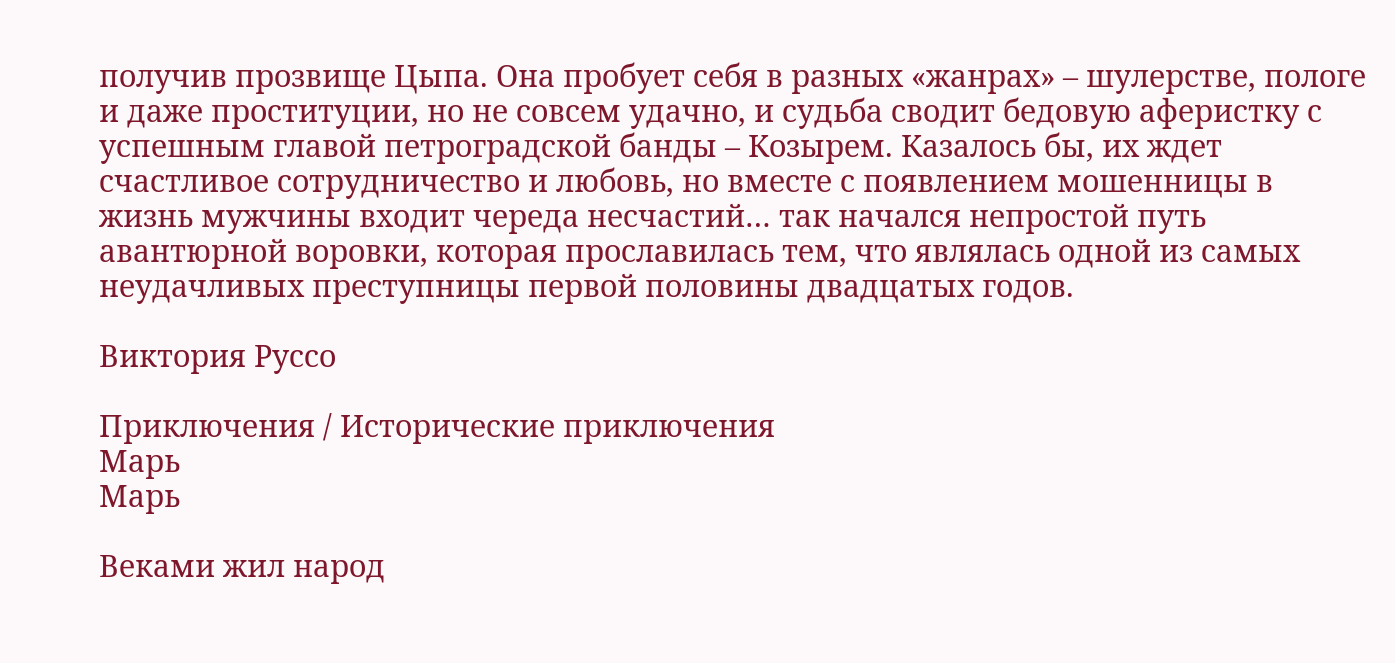получив прозвище Цыпа. Она пробует себя в разных «жанрах» – шулерстве, пологе и даже проституции, но не совсем удачно, и судьба сводит бедовую аферистку с успешным главой петроградской банды – Козырем. Казалось бы, их ждет счастливое сотрудничество и любовь, но вместе с появлением мошенницы в жизнь мужчины входит череда несчастий… так начался непростой путь авантюрной воровки, которая прославилась тем, что являлась одной из самых неудачливых преступницы первой половины двадцатых годов.

Виктория Руссо

Приключения / Исторические приключения
Марь
Марь

Веками жил народ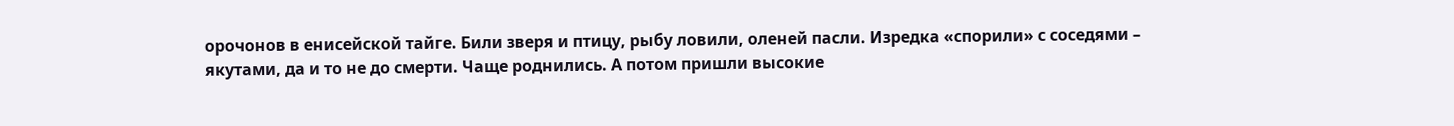орочонов в енисейской тайге. Били зверя и птицу, рыбу ловили, оленей пасли. Изредка «спорили» с соседями – якутами, да и то не до смерти. Чаще роднились. А потом пришли высокие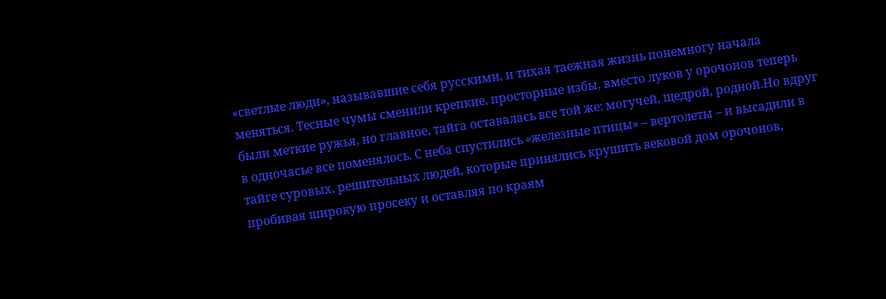«светлые люди», называвшие себя русскими, и тихая таежная жизнь понемногу начала меняться. Тесные чумы сменили крепкие, просторные избы, вместо луков у орочонов теперь были меткие ружья, но главное, тайга оставалась все той же: могучей, щедрой, родной.Но вдруг в одночасье все поменялось. С неба спустились «железные птицы» – вертолеты – и высадили в тайге суровых, решительных людей, которые принялись крушить вековой дом орочонов, пробивая широкую просеку и оставляя по краям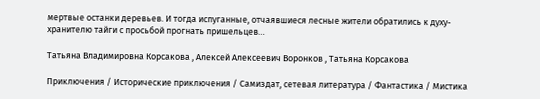мертвые останки деревьев. И тогда испуганные, отчаявшиеся лесные жители обратились к духу-хранителю тайги с просьбой прогнать пришельцев…

Татьяна Владимировна Корсакова , Алексей Алексеевич Воронков , Татьяна Корсакова

Приключения / Исторические приключения / Самиздат, сетевая литература / Фантастика / Мистика